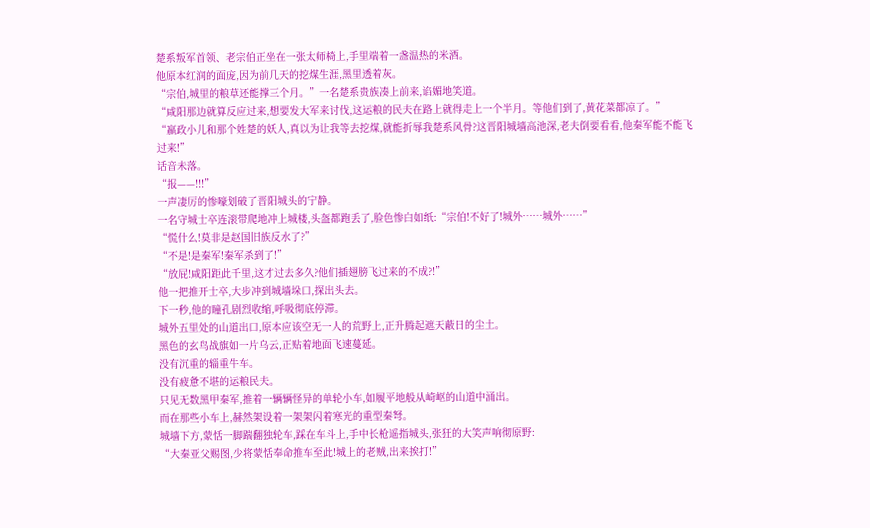楚系叛军首领、老宗伯正坐在一张太师椅上,手里端着一盏温热的米酒。
他原本红润的面庞,因为前几天的挖煤生涯,黑里透着灰。
“宗伯,城里的粮草还能撑三个月。”一名楚系贵族凑上前来,谄媚地笑道。
“咸阳那边就算反应过来,想要发大军来讨伐,这运粮的民夫在路上就得走上一个半月。等他们到了,黄花菜都凉了。”
“嬴政小儿和那个姓楚的妖人,真以为让我等去挖煤,就能折辱我楚系风骨?这晋阳城墙高池深,老夫倒要看看,他秦军能不能飞过来!”
话音未落。
“报——!!!”
一声凄厉的惨嚎划破了晋阳城头的宁静。
一名守城士卒连滚带爬地冲上城楼,头盔都跑丢了,脸色惨白如纸:“宗伯!不好了!城外……城外……”
“慌什么!莫非是赵国旧族反水了?”
“不是!是秦军!秦军杀到了!”
“放屁!咸阳距此千里,这才过去多久?他们插翅膀飞过来的不成?!”
他一把推开士卒,大步冲到城墙垛口,探出头去。
下一秒,他的瞳孔剧烈收缩,呼吸彻底停滞。
城外五里处的山道出口,原本应该空无一人的荒野上,正升腾起遮天蔽日的尘土。
黑色的玄鸟战旗如一片乌云,正贴着地面飞速蔓延。
没有沉重的辎重牛车。
没有疲惫不堪的运粮民夫。
只见无数黑甲秦军,推着一辆辆怪异的单轮小车,如履平地般从崎岖的山道中涌出。
而在那些小车上,赫然架设着一架架闪着寒光的重型秦弩。
城墙下方,蒙恬一脚踹翻独轮车,踩在车斗上,手中长枪遥指城头,张狂的大笑声响彻原野:
“大秦亚父赐图,少将蒙恬奉命推车至此!城上的老贼,出来挨打!”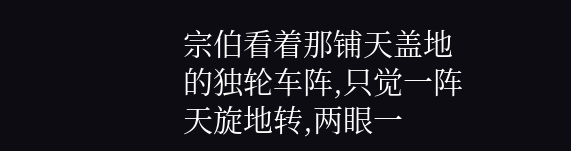宗伯看着那铺天盖地的独轮车阵,只觉一阵天旋地转,两眼一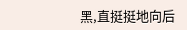黑,直挺挺地向后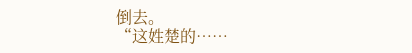倒去。
“这姓楚的……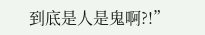到底是人是鬼啊?!”